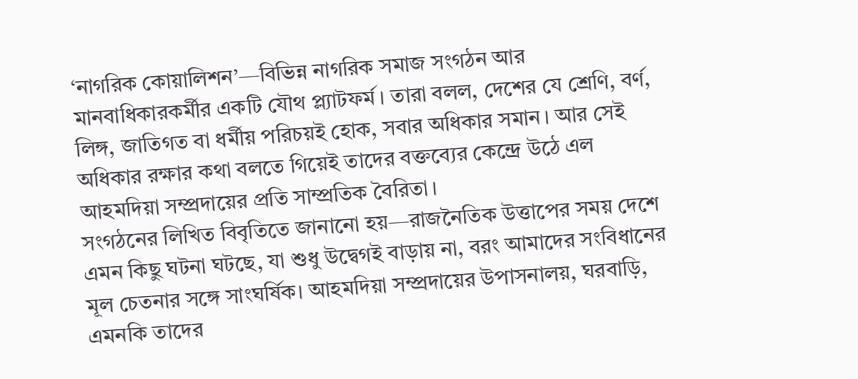‘নাগরিক কোয়ালিশন’—বিভিন্ন নাগরিক সমাজ সংগঠন আর মানবাধিকারকর্মীর একটি যৌথ প্ল্যাটফর্ম। তারা বলল, দেশের যে শ্রেণি, বর্ণ, লিঙ্গ, জাতিগত বা ধর্মীয় পরিচয়ই হোক, সবার অধিকার সমান। আর সেই অধিকার রক্ষার কথা বলতে গিয়েই তাদের বক্তব্যের কেন্দ্রে উঠে এল আহমদিয়া সম্প্রদায়ের প্রতি সাম্প্রতিক বৈরিতা।
সংগঠনের লিখিত বিবৃতিতে জানানো হয়—রাজনৈতিক উত্তাপের সময় দেশে এমন কিছু ঘটনা ঘটছে, যা শুধু উদ্বেগই বাড়ায় না, বরং আমাদের সংবিধানের মূল চেতনার সঙ্গে সাংঘর্ষিক। আহমদিয়া সম্প্রদায়ের উপাসনালয়, ঘরবাড়ি, এমনকি তাদের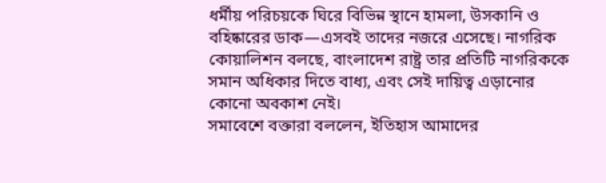ধর্মীয় পরিচয়কে ঘিরে বিভিন্ন স্থানে হামলা, উসকানি ও বহিষ্কারের ডাক—এসবই তাদের নজরে এসেছে। নাগরিক কোয়ালিশন বলছে, বাংলাদেশ রাষ্ট্র তার প্রতিটি নাগরিককে সমান অধিকার দিতে বাধ্য, এবং সেই দায়িত্ব এড়ানোর কোনো অবকাশ নেই।
সমাবেশে বক্তারা বললেন, ইতিহাস আমাদের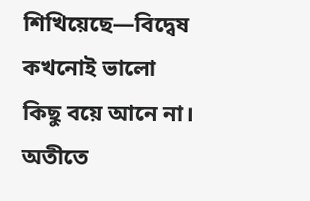শিখিয়েছে—বিদ্বেষ কখনোই ভালো কিছু বয়ে আনে না। অতীতে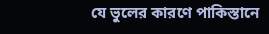যে ভুলের কারণে পাকিস্তানে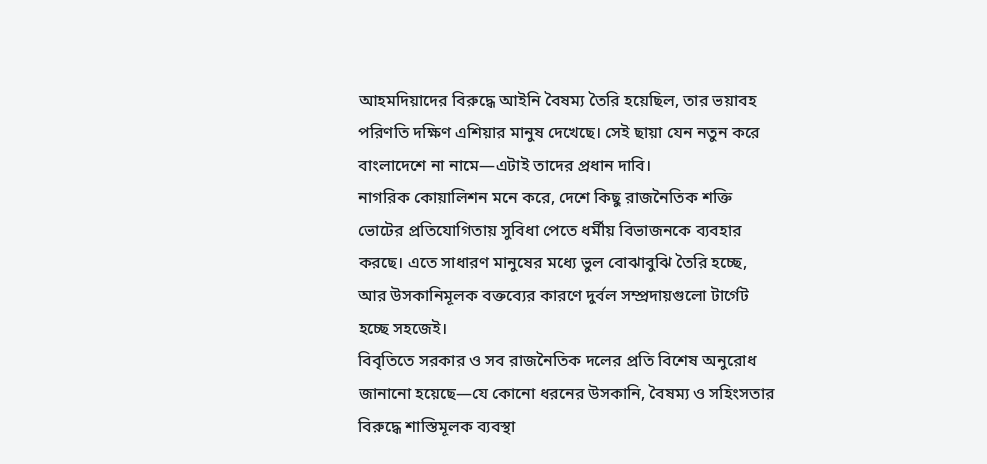আহমদিয়াদের বিরুদ্ধে আইনি বৈষম্য তৈরি হয়েছিল, তার ভয়াবহ পরিণতি দক্ষিণ এশিয়ার মানুষ দেখেছে। সেই ছায়া যেন নতুন করে বাংলাদেশে না নামে—এটাই তাদের প্রধান দাবি।
নাগরিক কোয়ালিশন মনে করে, দেশে কিছু রাজনৈতিক শক্তি ভোটের প্রতিযোগিতায় সুবিধা পেতে ধর্মীয় বিভাজনকে ব্যবহার করছে। এতে সাধারণ মানুষের মধ্যে ভুল বোঝাবুঝি তৈরি হচ্ছে, আর উসকানিমূলক বক্তব্যের কারণে দুর্বল সম্প্রদায়গুলো টার্গেট হচ্ছে সহজেই।
বিবৃতিতে সরকার ও সব রাজনৈতিক দলের প্রতি বিশেষ অনুরোধ জানানো হয়েছে—যে কোনো ধরনের উসকানি, বৈষম্য ও সহিংসতার বিরুদ্ধে শাস্তিমূলক ব্যবস্থা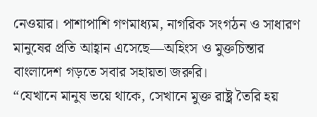নেওয়ার। পাশাপাশি গণমাধ্যম, নাগরিক সংগঠন ও সাধারণ মানুষের প্রতি আহ্বান এসেছে—অহিংস ও মুক্তচিন্তার বাংলাদেশ গড়তে সবার সহায়তা জরুরি।
“যেখানে মানুষ ভয়ে থাকে, সেখানে মুক্ত রাষ্ট্র তৈরি হয়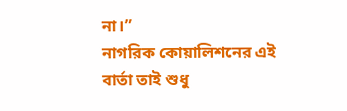না।”
নাগরিক কোয়ালিশনের এই বার্তা তাই শুধু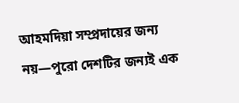আহমদিয়া সম্প্রদায়ের জন্য নয়—পুরো দেশটির জন্যই এক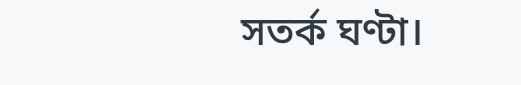সতর্ক ঘণ্টা।